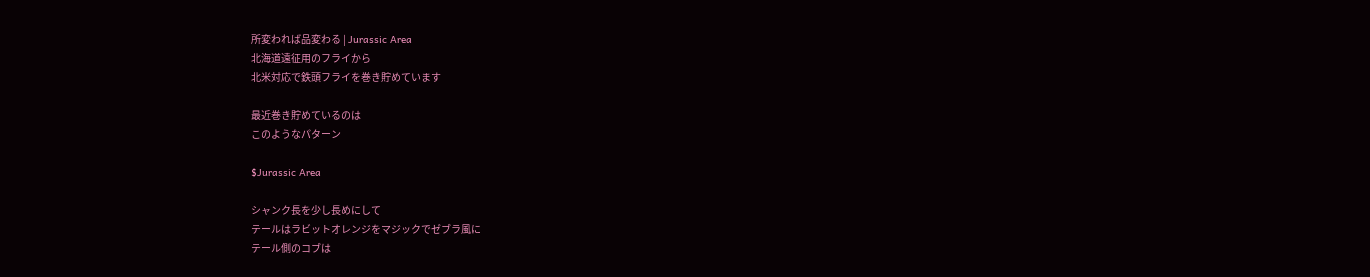所変われば品変わる | Jurassic Area
北海道遠征用のフライから
北米対応で鉄頭フライを巻き貯めています

最近巻き貯めているのは
このようなパターン

$Jurassic Area

シャンク長を少し長めにして
テールはラビットオレンジをマジックでゼブラ風に
テール側のコブは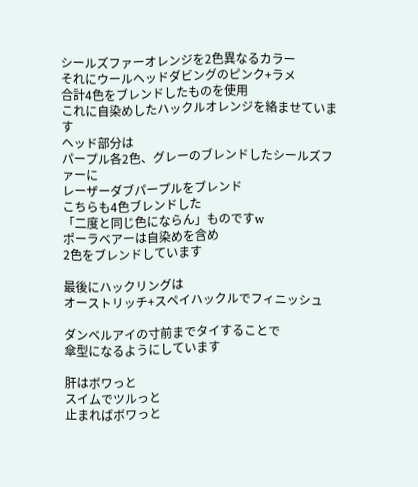シールズファーオレンジを2色異なるカラー
それにウールヘッドダビングのピンク+ラメ
合計4色をブレンドしたものを使用
これに自染めしたハックルオレンジを絡ませています
ヘッド部分は
パープル各2色、グレーのブレンドしたシールズファーに
レーザーダブパープルをブレンド
こちらも4色ブレンドした
「二度と同じ色にならん」ものですw
ポーラベアーは自染めを含め
2色をブレンドしています

最後にハックリングは
オーストリッチ+スペイハックルでフィニッシュ

ダンベルアイの寸前までタイすることで
傘型になるようにしています

肝はボワっと
スイムでツルっと
止まればボワっと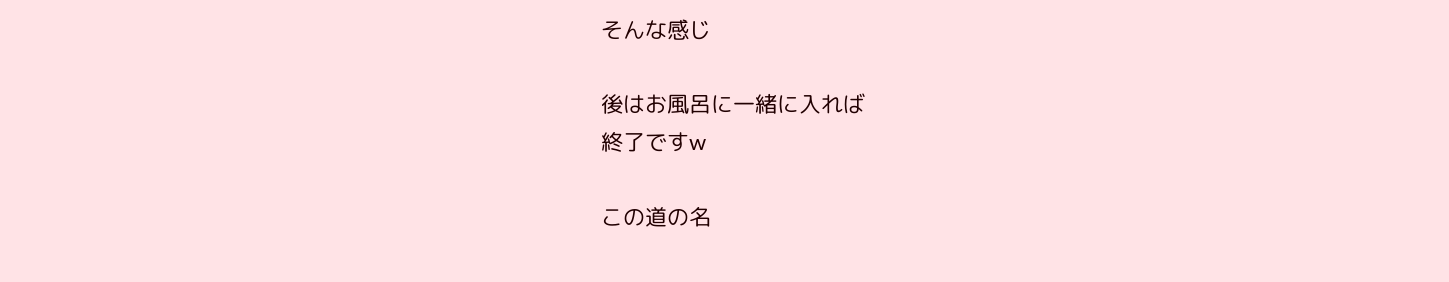そんな感じ

後はお風呂に一緒に入れば
終了ですw

この道の名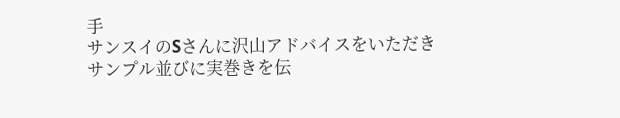手
サンスイのSさんに沢山アドバイスをいただき
サンプル並びに実巻きを伝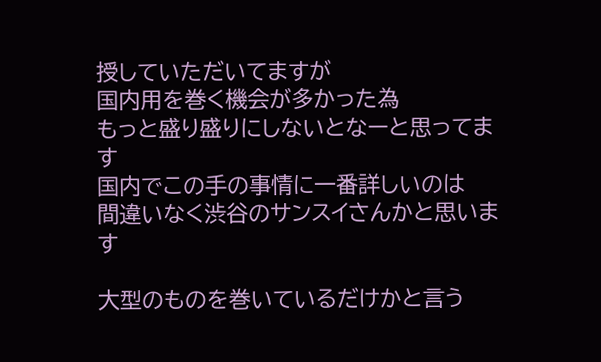授していただいてますが
国内用を巻く機会が多かった為
もっと盛り盛りにしないとなーと思ってます
国内でこの手の事情に一番詳しいのは
間違いなく渋谷のサンスイさんかと思います

大型のものを巻いているだけかと言う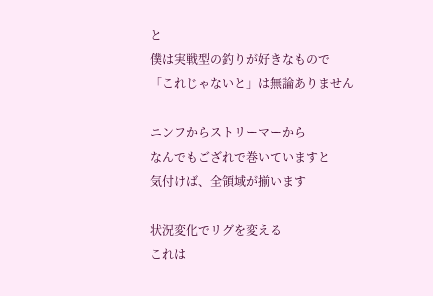と
僕は実戦型の釣りが好きなもので
「これじゃないと」は無論ありません

ニンフからストリーマーから
なんでもござれで巻いていますと
気付けば、全領域が揃います

状況変化でリグを変える
これは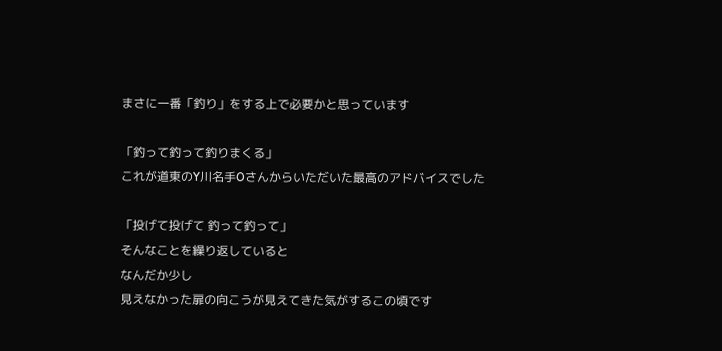まさに一番「釣り」をする上で必要かと思っています

「釣って釣って釣りまくる」
これが道東のY川名手Oさんからいただいた最高のアドバイスでした

「投げて投げて 釣って釣って」
そんなことを繰り返していると
なんだか少し
見えなかった扉の向こうが見えてきた気がするこの頃です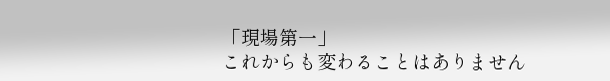「現場第一」
これからも変わることはありません